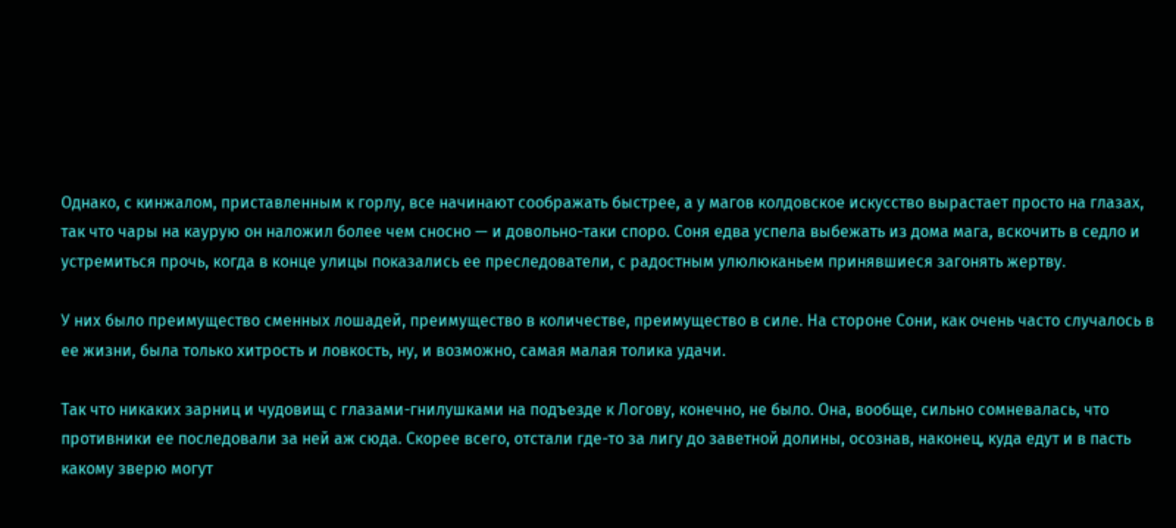Однако, с кинжалом, приставленным к горлу, все начинают соображать быстрее, а у магов колдовское искусство вырастает просто на глазах, так что чары на каурую он наложил более чем сносно — и довольно-таки споро. Соня едва успела выбежать из дома мага, вскочить в седло и устремиться прочь, когда в конце улицы показались ее преследователи, с радостным улюлюканьем принявшиеся загонять жертву.

У них было преимущество сменных лошадей, преимущество в количестве, преимущество в силе. На стороне Сони, как очень часто случалось в ее жизни, была только хитрость и ловкость, ну, и возможно, самая малая толика удачи.

Так что никаких зарниц и чудовищ с глазами-гнилушками на подъезде к Логову, конечно, не было. Она, вообще, сильно сомневалась, что противники ее последовали за ней аж сюда. Скорее всего, отстали где-то за лигу до заветной долины, осознав, наконец, куда едут и в пасть какому зверю могут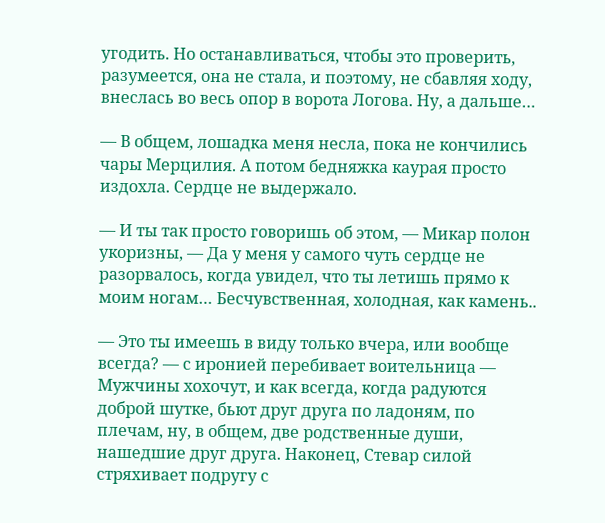угодить. Но останавливаться, чтобы это проверить, разумеется, она не стала, и поэтому, не сбавляя ходу, внеслась во весь опор в ворота Логова. Ну, а дальше…

— В общем, лошадка меня несла, пока не кончились чары Мерцилия. А потом бедняжка каурая просто издохла. Сердце не выдержало.

— И ты так просто говоришь об этом, — Микар полон укоризны, — Да у меня у самого чуть сердце не разорвалось, когда увидел, что ты летишь прямо к моим ногам… Бесчувственная, холодная, как камень..

— Это ты имеешь в виду только вчера, или вообще всегда? — с иронией перебивает воительница — Мужчины хохочут, и как всегда, когда радуются доброй шутке, бьют друг друга по ладоням, по плечам, ну, в общем, две родственные души, нашедшие друг друга. Наконец, Стевар силой стряхивает подругу с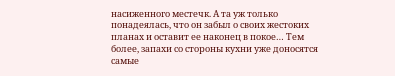насиженного местечк. А та уж только понадеялась, что он забыл о своих жестоких планах и оставит ее наконец в покое… Тем более, запахи со стороны кухни уже доносятся самые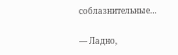соблазнительные…

— Ладно,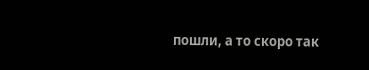пошли, а то скоро так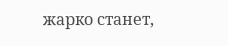жарко станет,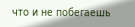что и не побегаешь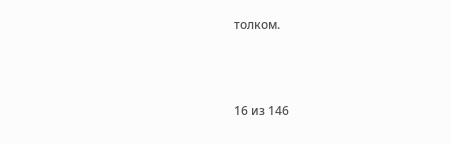толком.



16 из 146